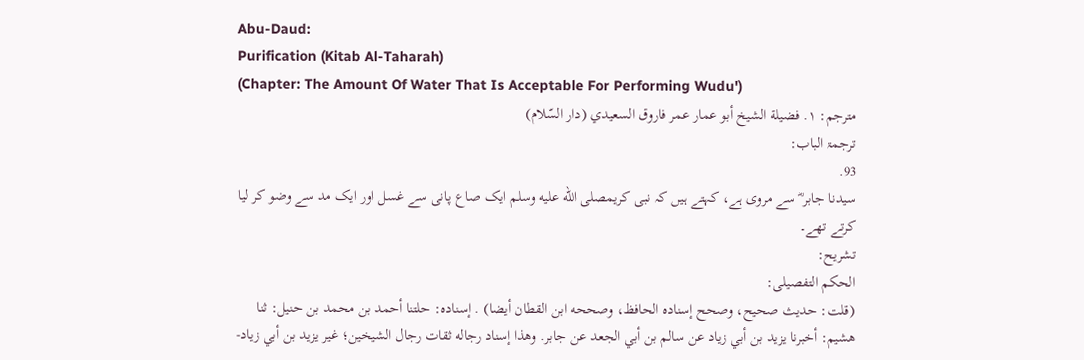Abu-Daud:
Purification (Kitab Al-Taharah)
(Chapter: The Amount Of Water That Is Acceptable For Performing Wudu')
مترجم: ١. فضيلة الشيخ أبو عمار عمر فاروق السعيدي (دار السّلام)
ترجمۃ الباب:
93.
سیدنا جابر ؓ سے مروی ہے، کہتے ہیں کہ نبی کریمصلى الله عليه وسلم ایک صاع پانی سے غسل اور ایک مد سے وضو کر لیا کرتے تھے۔
تشریح:
الحکم التفصیلی:
(قلت: حديث صحيح، وصحح إسناده الحافظ، وصححه ابن القطان أيضا) . إسناده: حلتنا أحمد بن محمد بن حنيل: ثنا هشيم: أخبرنا يزيد بن أبي زياد عن سالم بن أبي الجعد عن جابر. وهذا إسناد رجاله ثقات رجال الشيخين؛ غير يزيد بن أبي زياد-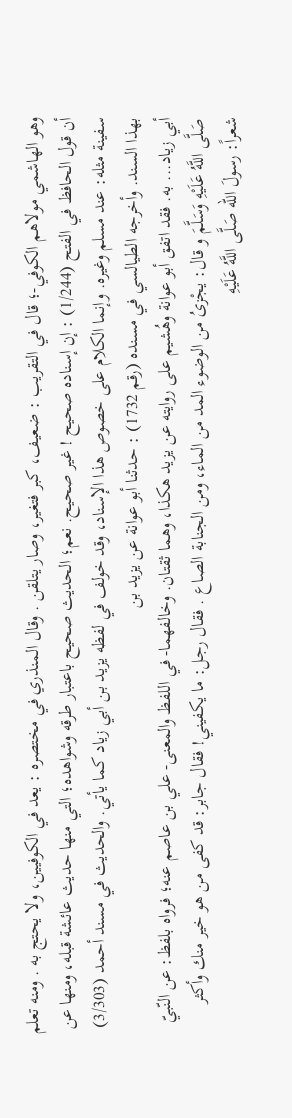وهو الهاشمي مولاهم الكوفي-؛ قال في التقريب : ضعيف، كبر فتغير، وصار يتلقن . وقال المنذري في مختصره : يعد في الكوفيين، ولا يحتج به . ومنه تعلم أن قول الحافظ في الفتح (1/244) : إن إسناده صحيح ! غير صحيح. نعم؛ الحديث صحيح باعتبار طرقه وشواهده؛ التي منها حديث عائشة قبله، ومنها عن سفينة مثله: عند مسلم وغيره. وإنما الكلام على خصوص هذا الإسناد، وقد خولف في لفظه يزيد بن أبي زياد كما يأتي. والحديث في مسند أحمد (3/303) بهذا السند. وأخرجه الطيالسي في مسنده (رقم 1732) : حدثنا أبو عوانة عن يزيد بن
أبي زياد... به. فقد اتفق أبو عوانة وهُشيم على روايته عن يزيد هكذا، وهما ثقتان. وخالفهما- في اللفظ والمعنى- علي بن عاصم عنه؛ فرواه بلفظ: عن النّبيّ صَلَّى اللَّهُ عَلَيْهِ وَسَلَّمَ و قال: يجْزىُ من الوضوء المد من الماء، ومن الجنابة الصاع . فقال رجل: ما يكفيني! فقال جابر: قد كفى من هو خير منك وأكثر شعراً: رسولَ الله صَلَّى اللَّهُ عَلَيْهِ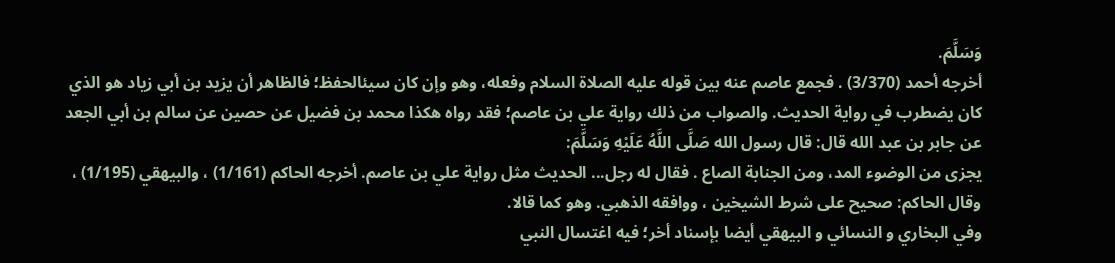وَسَلَّمَ.
أخرجه أحمد (3/370) . فجمع عاصم عنه بين قوله عليه الصلاة السلام وفعله، وهو وإن كان سيئالحفظ؛ فالظاهر أن يزيد بن أبي زياد هو الذي كان يضطرب في رواية الحديث. والصواب من ذلك رواية علي بن عاصم؛ فقد رواه هكذا محمد بن فضيل عن حصين عن سالم بن أبي الجعد عن جابر بن عبد الله قال: قال رسول الله صَلَّى اللَّهُ عَلَيْهِ وَسَلَّمَ:
يجزى من الوضوء المد، ومن الجنابة الصاع . فقال له رجل... الحديث مثل رواية علي بن عاصم. أخرجه الحاكم (1/161) ، والبيهقي (1/195) ، وقال الحاكم: صحيح على شرط الشيخين ، ووافقه الذهبي. وهو كما قالا.
وفي البخاري و النسائي و البيهقي أيضا بإسناد أخر؛ فيه اغتسال النبي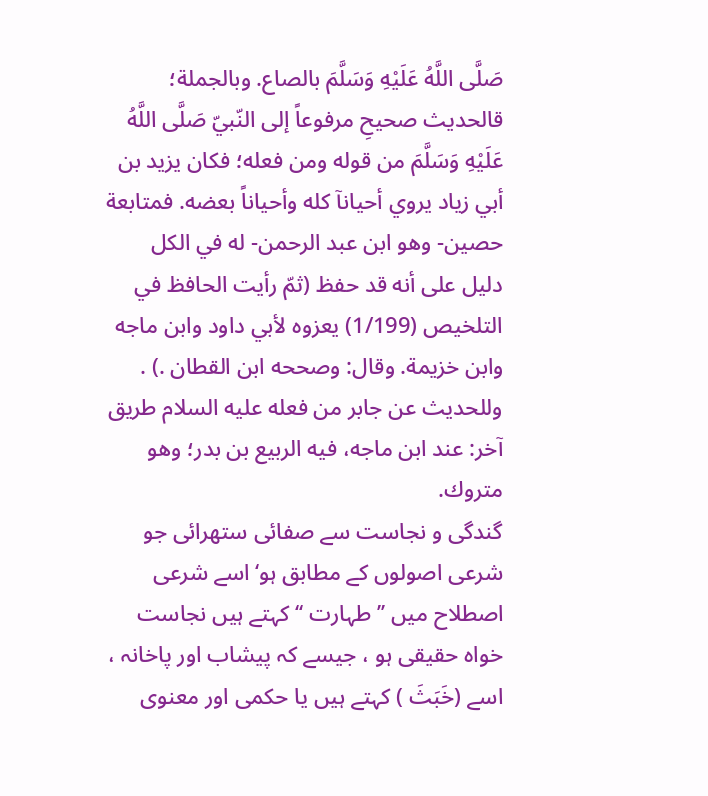صَلَّى اللَّهُ عَلَيْهِ وَسَلَّمَ بالصاع. وبالجملة؛ قالحديث صحيحِ مرفوعاً إلى النّبيّ صَلَّى اللَّهُ عَلَيْهِ وَسَلَّمَ من قوله ومن فعله؛ فكان يزيد بن أبي زياد يروي أحيانآ كله وأحياناً بعضه. فمتابعة حصين- وهو ابن عبد الرحمن- له في الكل دليل على أنه قد حفظ (ثمّ رأيت الحافظ في التلخيص (1/199) يعزوه لأبي داود وابن ماجه وابن خزيمة. وقال: وصححه ابن القطان .) . وللحديث عن جابر من فعله عليه السلام طريق آخر: عند ابن ماجه، فيه الربيع بن بدر؛ وهو متروك.
گندگی و نجاست سے صفائی ستھرائی جو شرعی اصولوں کے مطابق ہو‘ اسے شرعی اصطلاح میں ’’طہارت ‘‘ کہتے ہیں نجاست خواہ حقیقی ہو ، جیسے کہ پیشاب اور پاخانہ ، اسے (خَبَثَ ) کہتے ہیں یا حکمی اور معنوی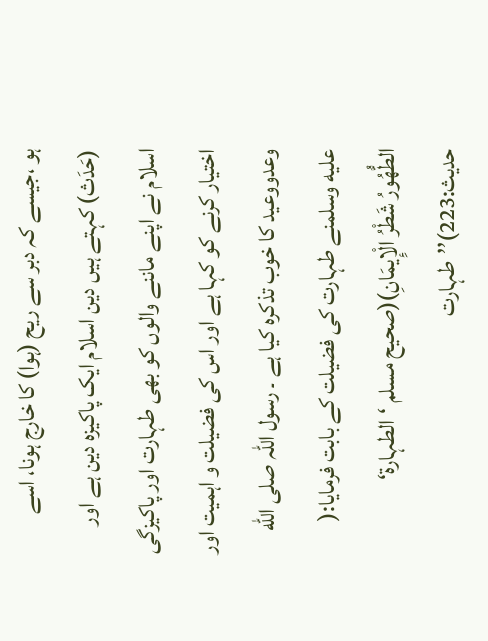ہو ،جیسے کہ دبر سے ریح (ہوا) کا خارج ہونا، اسے (حَدَث) کہتے ہیں دین اسلام ایک پاکیزہ دین ہے اور اسلام نے اپنے ماننے والوں کو بھی طہارت اور پاکیزگی اختیار کرنے کو کہا ہے اور اس کی فضیلت و اہمیت اور وعدووعید کا خوب تذکرہ کیا ہے ۔ رسول اللہ صلى الله عليه وسلمنے طہارت کی فضیلت کے بابت فرمایا:( الطُّهُورُ شَطْرُ الْإِيمَانِ)(صحیح مسلم ‘الطہارۃ‘ حدیث:223)’’طہارت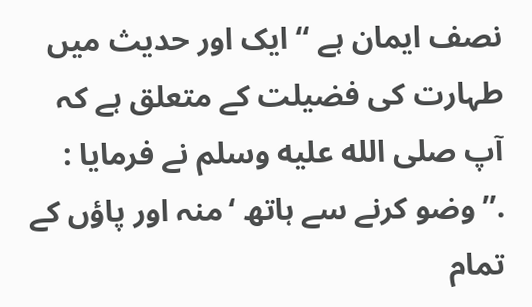نصف ایمان ہے ‘‘ ایک اور حدیث میں طہارت کی فضیلت کے متعلق ہے کہ آپ صلى الله عليه وسلم نے فرمایا : .’’وضو کرنے سے ہاتھ ‘منہ اور پاؤں کے تمام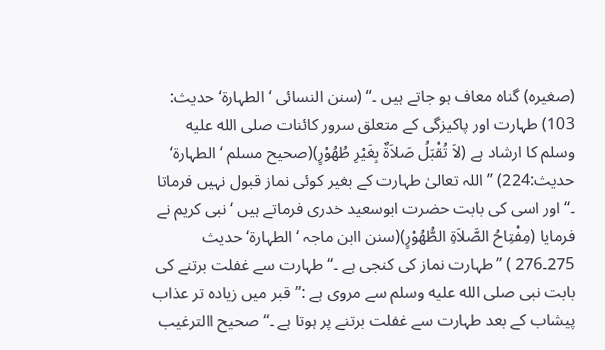(صغیرہ) گناہ معاف ہو جاتے ہیں ۔‘‘ (سنن النسائی ‘ الطہارۃ‘ حدیث: 103) طہارت اور پاکیزگی کے متعلق سرور کائنات صلى الله عليه وسلم کا ارشاد ہے (لاَ تُقْبَلُ صَلاَةٌ بِغَيْرِ طُهُوْرٍ)(صحيح مسلم ‘الطہارۃ‘ حدیث:224) ’’ اللہ تعالیٰ طہارت کے بغیر کوئی نماز قبول نہیں فرماتا ۔‘‘اور اسی کی بابت حضرت ابوسعید خدری فرماتے ہیں ‘نبی کریم نے فرمایا (مِفْتِاحُ الصَّلاَةِ الطُّهُوْرٍ)(سنن اابن ماجہ ‘الطہارۃ‘حدیث 275۔276 ) ’’طہارت نماز کی کنجی ہے ۔‘‘ طہارت سے غفلت برتنے کی بابت نبی صلى الله عليه وسلم سے مروی ہے :’’قبر میں زیادہ تر عذاب پیشاب کے بعد طہارت سے غفلت برتنے پر ہوتا ہے ۔‘‘ صحیح االترغیب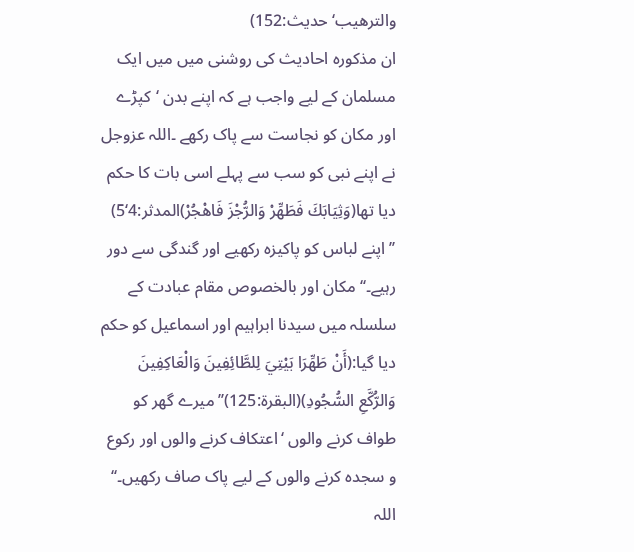والترھیب‘حدیث:152)
ان مذکورہ احادیث کی روشنی میں میں ایک مسلمان کے لیے واجب ہے کہ اپنے بدن ‘کپڑے اور مکان کو نجاست سے پاک رکھے ۔اللہ عزوجل نے اپنے نبی کو سب سے پہلے اسی بات کا حکم دیا تھا(وَثِيَابَكَ فَطَهِّرْ وَالرُّجْزَ فَاهْجُرْ)المدثر:4‘5) ’’اپنے لباس کو پاکیزہ رکھیے اور گندگی سے دور رہیے۔‘‘ مکان اور بالخصوص مقام عبادت کے سلسلہ میں سیدنا ابراہیم اور اسماعیل کو حکم دیا گیا:(أَنْ طَهِّرَا بَيْتِيَ لِلطَّائِفِينَ وَالْعَاكِفِينَ وَالرُّكَّعِ السُّجُودِ)(البقرۃ:125)’’میرے گھر کو طواف کرنے والوں ‘اعتکاف کرنے والوں اور رکوع و سجدہ کرنے والوں کے لیے پاک صاف رکھیں۔‘‘ اللہ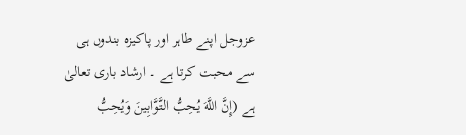عزوجل اپنے طاہر اور پاکیزہ بندوں ہی سے محبت کرتا ہے ۔ ارشاد باری تعالیٰ ہے (إِنَّ اللَّهَ يُحِبُّ التَّوَّابِينَ وَيُحِبُّ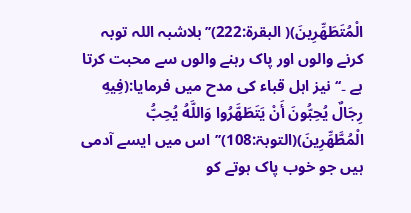الْمُتَطَهِّرِينَ)( البقرۃ:222)’’بلاشبہ اللہ توبہ کرنے والوں اور پاک رہنے والوں سے محبت کرتا ہے ۔‘‘ نیز اہل قباء کی مدح میں فرمایا:(فِيهِ رِجَالٌ يُحِبُّونَ أَنْ يَتَطَهَّرُوا وَاللَّهُ يُحِبُّ الْمُطَّهِّرِينَ)(التوبۃ:108)’’اس میں ایسے آدمی ہیں جو خوب پاک ہوتے کو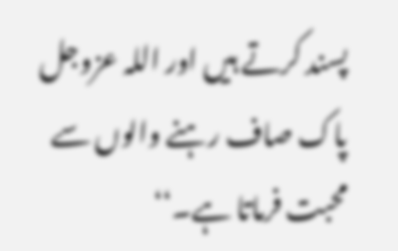پسند کرتے ہیں اور اللہ عزوجل پاک صاف رہنے والوں سے محبت فرماتا ہے۔‘‘